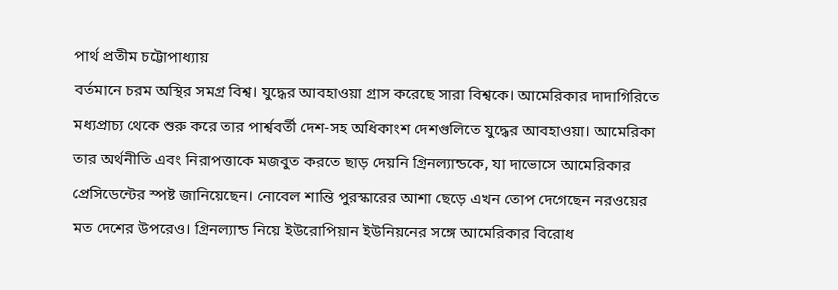পার্থ প্রতীম চট্টোপাধ্যায়
বর্তমানে চরম অস্থির সমগ্র বিশ্ব। যুদ্ধের আবহাওয়া গ্রাস করেছে সারা বিশ্বকে। আমেরিকার দাদাগিরিতে মধ্যপ্রাচ্য থেকে শুরু করে তার পার্শ্ববর্তী দেশ-সহ অধিকাংশ দেশগুলিতে যুদ্ধের আবহাওয়া। আমেরিকা তার অর্থনীতি এবং নিরাপত্তাকে মজবুত করতে ছাড় দেয়নি গ্রিনল্যান্ডকে, যা দাভোসে আমেরিকার প্রেসিডেন্টের স্পষ্ট জানিয়েছেন। নোবেল শান্তি পুরস্কারের আশা ছেড়ে এখন তোপ দেগেছেন নরওয়ের মত দেশের উপরেও। গ্রিনল্যান্ড নিয়ে ইউরোপিয়ান ইউনিয়নের সঙ্গে আমেরিকার বিরোধ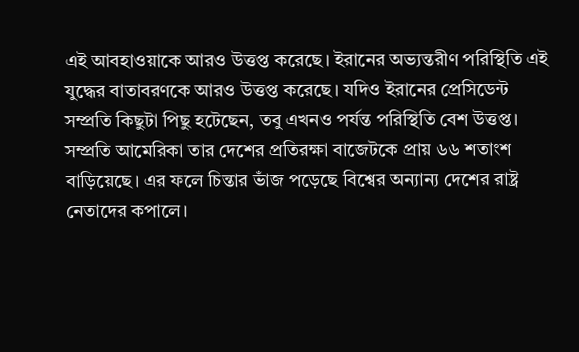এই আবহাওয়াকে আরও উত্তপ্ত করেছে। ইরানের অভ্যন্তরীণ পরিস্থিতি এই যুদ্ধের বাতাবরণকে আরও উত্তপ্ত করেছে। যদিও ইরানের প্রেসিডেন্ট সম্প্রতি কিছুটা পিছু হটেছেন, তবু এখনও পর্যন্ত পরিস্থিতি বেশ উত্তপ্ত। সম্প্রতি আমেরিকা তার দেশের প্রতিরক্ষা বাজেটকে প্রায় ৬৬ শতাংশ বাড়িয়েছে। এর ফলে চিন্তার ভাঁজ পড়েছে বিশ্বের অন্যান্য দেশের রাষ্ট্র নেতাদের কপালে।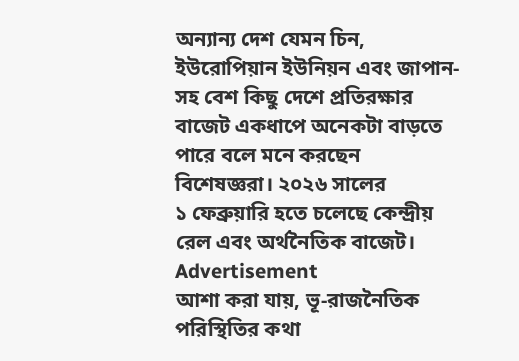অন্যান্য দেশ যেমন চিন, ইউরোপিয়ান ইউনিয়ন এবং জাপান-সহ বেশ কিছু দেশে প্রতিরক্ষার বাজেট একধাপে অনেকটা বাড়তে পারে বলে মনে করছেন বিশেষজ্ঞরা। ২০২৬ সালের
১ ফেব্রুয়ারি হতে চলেছে কেন্দ্রীয় রেল এবং অর্থনৈতিক বাজেট।
Advertisement
আশা করা যায়, ভূ-রাজনৈতিক পরিস্থিতির কথা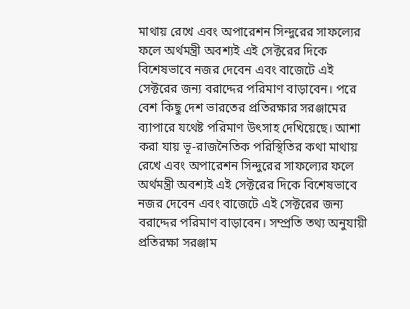মাথায় রেখে এবং অপারেশন সিন্দুরের সাফল্যের ফলে অর্থমন্ত্রী অবশ্যই এই সেক্টরের দিকে বিশেষভাবে নজর দেবেন এবং বাজেটে এই সেক্টরের জন্য বরাদ্দের পরিমাণ বাড়াবেন। পরে বেশ কিছু দেশ ভারতের প্রতিরক্ষার সরঞ্জামের ব্যাপারে যথেষ্ট পরিমাণ উৎসাহ দেখিয়েছে। আশা করা যায় ভূ-রাজনৈতিক পরিস্থিতির কথা মাথায় রেখে এবং অপারেশন সিন্দুরের সাফল্যের ফলে অর্থমন্ত্রী অবশ্যই এই সেক্টরের দিকে বিশেষভাবে নজর দেবেন এবং বাজেটে এই সেক্টরের জন্য বরাদ্দের পরিমাণ বাড়াবেন। সম্প্রতি তথ্য অনুযায়ী প্রতিরক্ষা সরঞ্জাম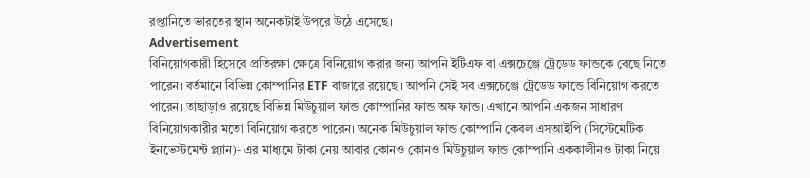রপ্তানিতে ভারতের স্থান অনেকটাই উপরে উঠে এসেছে।
Advertisement
বিনিয়োগকারী হিসেবে প্রতিরক্ষা ক্ষেত্রে বিনিয়োগ করার জন্য আপনি ইটিএফ বা এক্সচেঞ্জে ট্রেডেড ফান্ডকে বেছে নিতে পারেন। বর্তমানে বিভিন্ন কোম্পানির ETF বাজারে রয়েছে। আপনি সেই সব এক্সচেঞ্জে ট্রেডেড ফান্ডে বিনিয়োগ করতে পারেন। তাছাড়াও রয়েছে বিভিন্ন মিউচুয়াল ফান্ড কোম্পানির ফান্ড অফ ফান্ড। এখানে আপনি একজন সাধারণ বিনিয়োগকারীর মতো বিনিয়োগ করতে পারেন। অনেক মিউচুয়াল ফান্ড কোম্পানি কেবল এসআইপি (সিস্টেমেটিক ইনভেস্টমেন্ট প্ল্যান)- এর মাধ্যমে টাকা নেয় আবার কোনও কোনও মিউচুয়াল ফান্ড কোম্পানি এককালীনও টাকা নিয়ে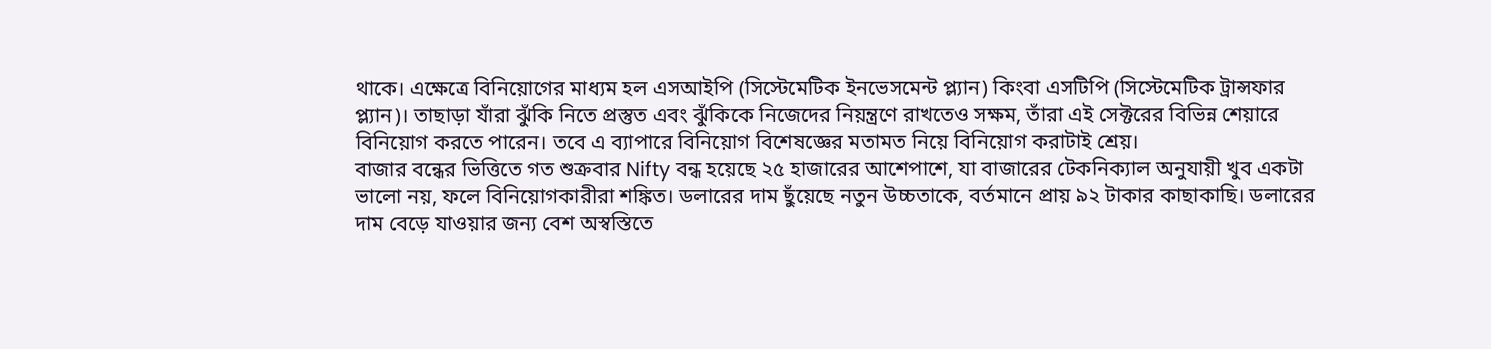থাকে। এক্ষেত্রে বিনিয়োগের মাধ্যম হল এসআইপি (সিস্টেমেটিক ইনভেসমেন্ট প্ল্যান) কিংবা এসটিপি (সিস্টেমেটিক ট্রান্সফার প্ল্যান)। তাছাড়া যাঁরা ঝুঁকি নিতে প্রস্তুত এবং ঝুঁকিকে নিজেদের নিয়ন্ত্রণে রাখতেও সক্ষম, তাঁরা এই সেক্টরের বিভিন্ন শেয়ারে বিনিয়োগ করতে পারেন। তবে এ ব্যাপারে বিনিয়োগ বিশেষজ্ঞের মতামত নিয়ে বিনিয়োগ করাটাই শ্রেয়।
বাজার বন্ধের ভিত্তিতে গত শুক্রবার Nifty বন্ধ হয়েছে ২৫ হাজারের আশেপাশে, যা বাজারের টেকনিক্যাল অনুযায়ী খুব একটা ভালো নয়, ফলে বিনিয়োগকারীরা শঙ্কিত। ডলারের দাম ছুঁয়েছে নতুন উচ্চতাকে, বর্তমানে প্রায় ৯২ টাকার কাছাকাছি। ডলারের দাম বেড়ে যাওয়ার জন্য বেশ অস্বস্তিতে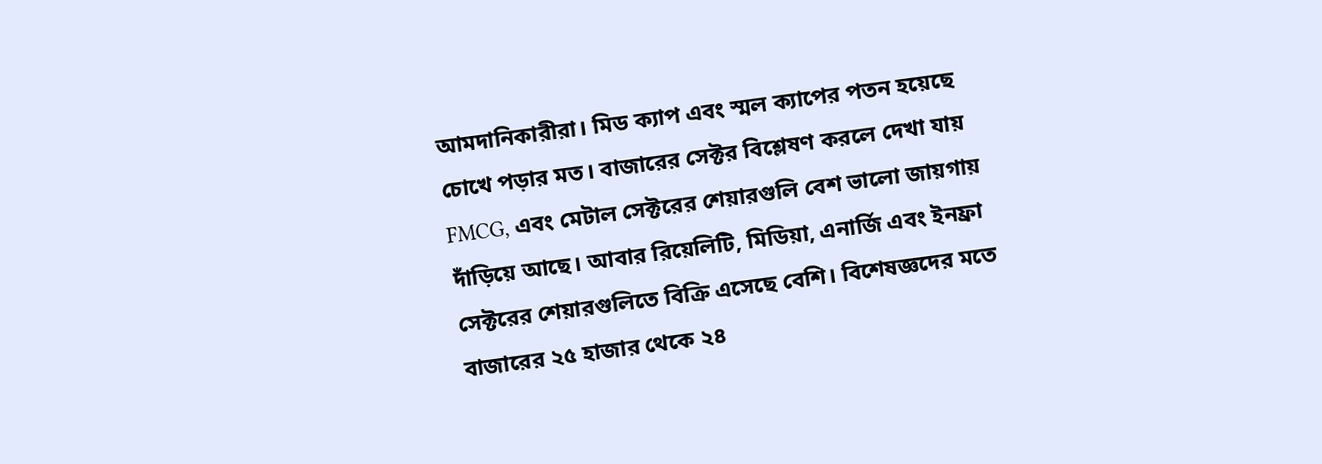আমদানিকারীরা। মিড ক্যাপ এবং স্মল ক্যাপের পতন হয়েছে চোখে পড়ার মত। বাজারের সেক্টর বিশ্লেষণ করলে দেখা যায় FMCG, এবং মেটাল সেক্টরের শেয়ারগুলি বেশ ভালো জায়গায় দাঁড়িয়ে আছে। আবার রিয়েলিটি, মিডিয়া, এনার্জি এবং ইনফ্রা সেক্টরের শেয়ারগুলিতে বিক্রি এসেছে বেশি। বিশেষজ্ঞদের মতে বাজারের ২৫ হাজার থেকে ২৪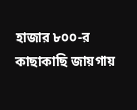হাজার ৮০০-র কাছাকাছি জায়গায়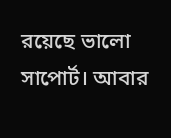রয়েছে ভালো সাপোর্ট। আবার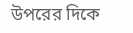উপরের দিকে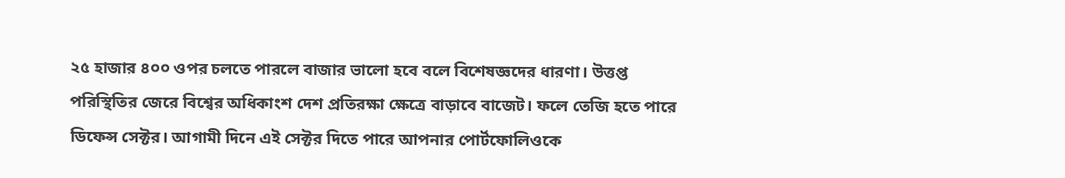২৫ হাজার ৪০০ ওপর চলতে পারলে বাজার ভালো হবে বলে বিশেষজ্ঞদের ধারণা। উত্তপ্ত পরিস্থিতির জেরে বিশ্বের অধিকাংশ দেশ প্রতিরক্ষা ক্ষেত্রে বাড়াবে বাজেট। ফলে তেজি হতে পারে ডিফেন্স সেক্টর। আগামী দিনে এই সেক্টর দিতে পারে আপনার পোর্টফোলিওকে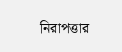নিরাপত্তার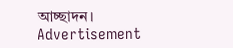আচ্ছাদন।
Advertisement